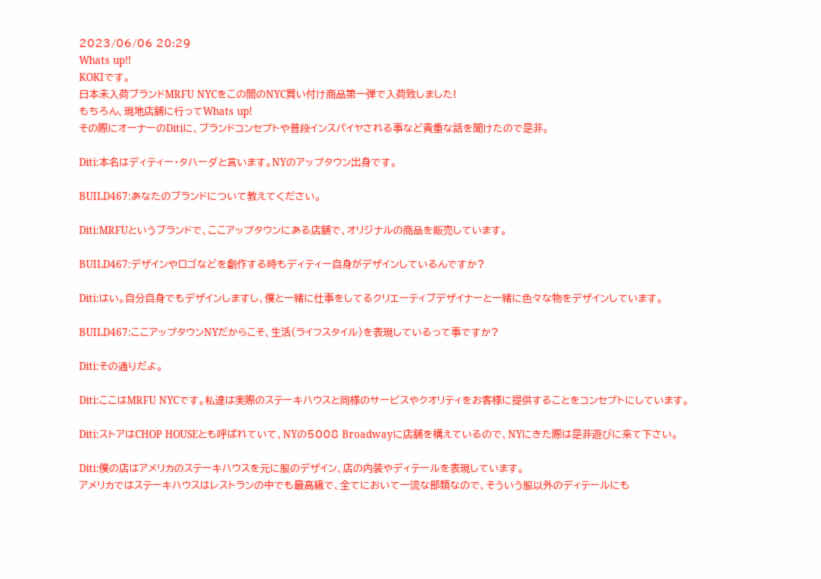2023/06/06 20:29
Whats up!!
KOKIです。
日本未入荷ブランドMRFU NYCをこの間のNYC買い付け商品第一弾で入荷致しました!
もちろん、現地店舗に行ってWhats up!
その際にオーナーのDitiに、ブランドコンセプトや普段インスパイヤされる事など貴重な話を聞けたので是非。

Diti:本名はディティー・タハーダと言います。NYのアップタウン出身です。

BUILD467:あなたのブランドについて教えてください。

Diti:MRFUというブランドで、ここアップタウンにある店舗で、オリジナルの商品を販売しています。

BUILD467:デザインやロゴなどを創作する時もディティー自身がデザインしているんですか?

Diti:はい。自分自身でもデザインしますし、僕と一緒に仕事をしてるクリエーティブデザイナーと一緒に色々な物をデザインしています。

BUILD467:ここアップタウンNYだからこそ、生活(ライフスタイル)を表現しているって事ですか?

Diti:その通りだよ。

Diti:ここはMRFU NYCです。私達は実際のステーキハウスと同様のサービスやクオリティをお客様に提供することをコンセプトにしています。

Diti:ストアはCHOP HOUSEとも呼ばれていて、NYの5008 Broadwayに店舗を構えているので、NYにきた際は是非遊びに来て下さい。

Diti:僕の店はアメリカのステーキハウスを元に服のデザイン、店の内装やディテールを表現しています。
アメリカではステーキハウスはレストランの中でも最高級で、全てにおいて一流な部類なので、そういう服以外のディテールにも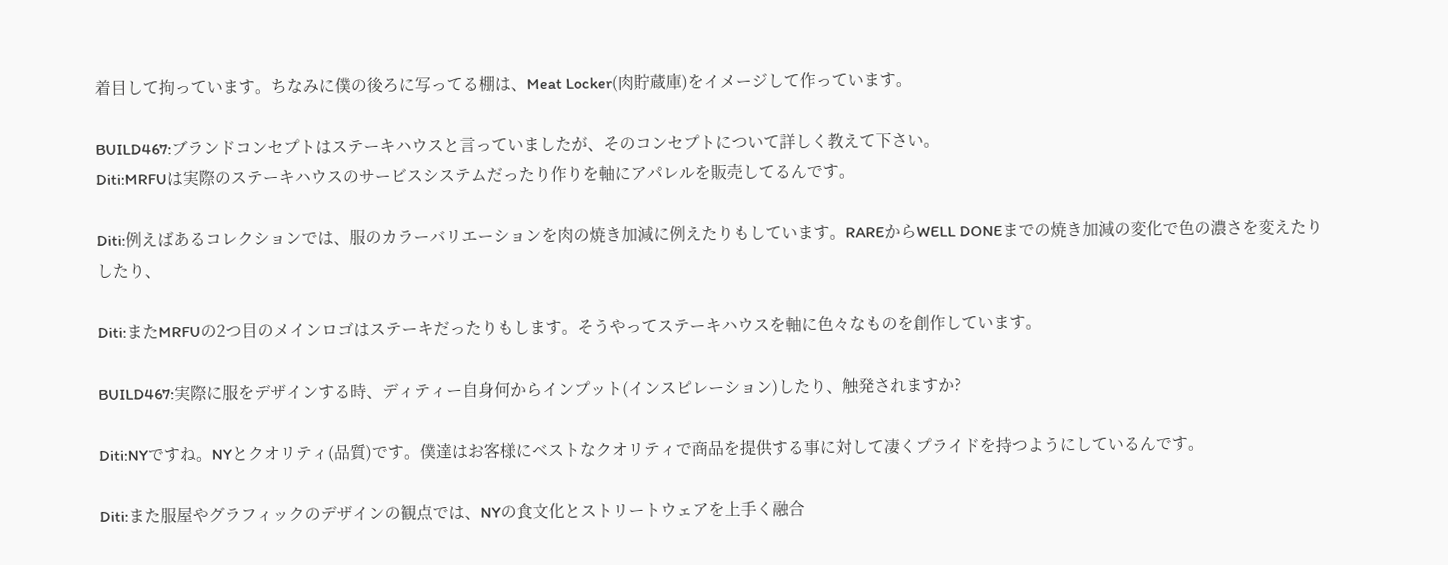着目して拘っています。ちなみに僕の後ろに写ってる棚は、Meat Locker(肉貯蔵庫)をイメージして作っています。

BUILD467:ブランドコンセプトはステーキハウスと言っていましたが、そのコンセプトについて詳しく教えて下さい。
Diti:MRFUは実際のステーキハウスのサービスシステムだったり作りを軸にアパレルを販売してるんです。

Diti:例えばあるコレクションでは、服のカラーバリエーションを肉の焼き加減に例えたりもしています。RAREからWELL DONEまでの焼き加減の変化で色の濃さを変えたりしたり、

Diti:またMRFUの2つ目のメインロゴはステーキだったりもします。そうやってステーキハウスを軸に色々なものを創作しています。

BUILD467:実際に服をデザインする時、ディティー自身何からインプット(インスピレーション)したり、触発されますか?

Diti:NYですね。NYとクオリティ(品質)です。僕達はお客様にベストなクオリティで商品を提供する事に対して凄くプライドを持つようにしているんです。

Diti:また服屋やグラフィックのデザインの観点では、NYの食文化とストリートウェアを上手く融合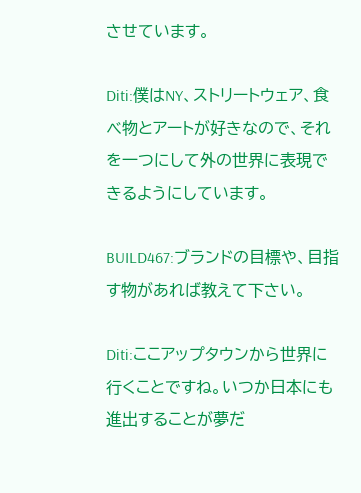させています。

Diti:僕はNY、ストリートウェア、食べ物とアートが好きなので、それを一つにして外の世界に表現できるようにしています。

BUILD467:ブランドの目標や、目指す物があれば教えて下さい。

Diti:ここアップタウンから世界に行くことですね。いつか日本にも進出することが夢だ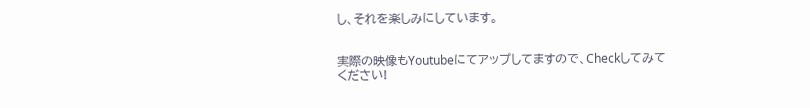し、それを楽しみにしています。


実際の映像もYoutubeにてアップしてますので、Checkしてみてください!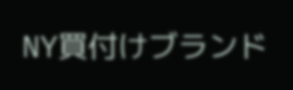NY買付けブランド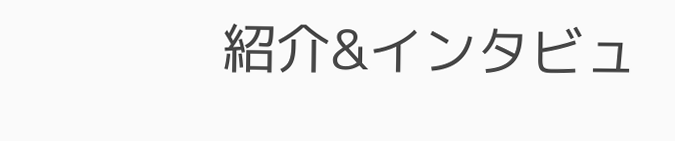紹介&インタビュ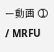ー動画 ① / MRFU